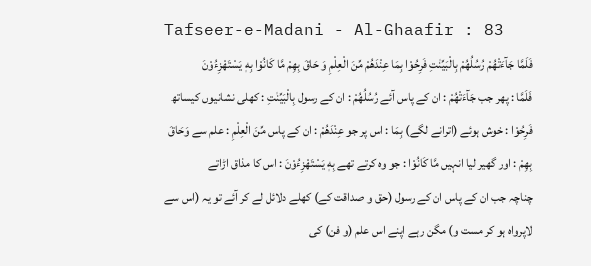Tafseer-e-Madani - Al-Ghaafir : 83
فَلَمَّا جَآءَتْهُمْ رُسُلُهُمْ بِالْبَیِّنٰتِ فَرِحُوْا بِمَا عِنْدَهُمْ مِّنَ الْعِلْمِ وَ حَاقَ بِهِمْ مَّا كَانُوْا بِهٖ یَسْتَهْزِءُوْنَ
فَلَمَّا : پھر جب جَآءَتْهُمْ : ان کے پاس آئے رُسُلُهُمْ : ان کے رسول بِالْبَيِّنٰتِ : کھلی نشانیوں کیساتھ فَرِحُوْا : خوش ہوئے (اترانے لگے) بِمَا : اس پر جو عِنْدَهُمْ : ان کے پاس مِّنَ الْعِلْمِ : علم سے وَحَاقَ بِهِمْ : اور گھیر لیا انہیں مَّا كَانُوْا : جو وہ کرتے تھے بِهٖ يَسْتَهْزِءُوْنَ : اس کا مذاق اڑاتے
چناچہ جب ان کے پاس ان کے رسول (حق و صداقت کے) کھلے دلائل لے کر آئے تو یہ (اس سے لاپرواہ ہو کر مست و) مگن رہے اپنے اس علم (و فن) کی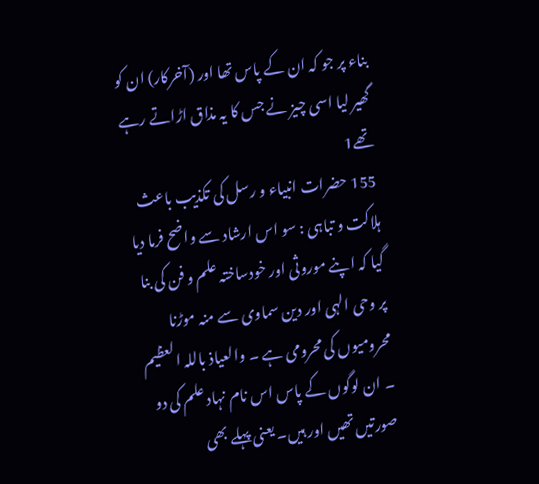بناء پر جو کہ ان کے پاس تھا اور (آخرکار) ان کو گھیر لیا اسی چیز نے جس کا یہ مذاق اڑاتے رہے تھے1
155 حضرات انبیاء و رسل کی تکذیب باعث ہلاکت و تباہی : سو اس ارشاد سے واضح فرما دیا گیا کہ اپنے موروثی اور خودساختہ علم و فن کی بنا پر وحی الہی اور دین سماوی سے منہ موڑنا محرومیوں کی محرومی ہے ۔ والعیاذ باللہ العظیم ۔ ان لوگوں کے پاس اس نام نہاد علم کی دو صورتیں تھیں اور ہیں۔ یعنی پہلے بھی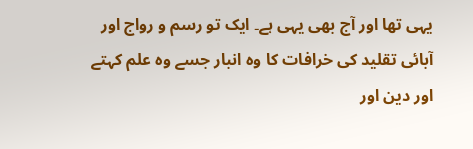یہی تھا اور آج بھی یہی ہے۔ ایک تو رسم و رواج اور آبائی تقلید کی خرافات کا وہ انبار جسے وہ علم کہتے اور دین اور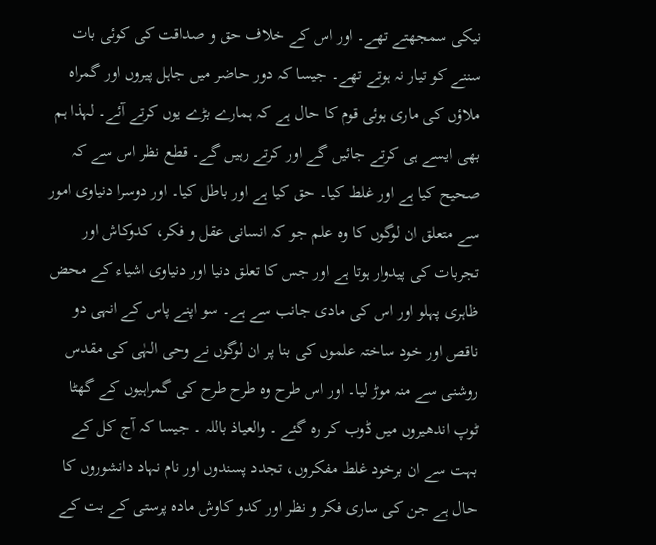نیکی سمجھتے تھے۔ اور اس کے خلاف حق و صداقت کی کوئی بات سننے کو تیار نہ ہوتے تھے۔ جیسا کہ دور حاضر میں جاہل پیروں اور گمراہ ملاؤں کی ماری ہوئی قوم کا حال ہے کہ ہمارے بڑے یوں کرتے آئے۔ لہذا ہم بھی ایسے ہی کرتے جائیں گے اور کرتے رہیں گے۔ قطع نظر اس سے کہ صحیح کیا ہے اور غلط کیا۔ حق کیا ہے اور باطل کیا۔ اور دوسرا دنیاوی امور سے متعلق ان لوگوں کا وہ علم جو کہ انسانی عقل و فکر، کدوکاش اور تجربات کی پیدوار ہوتا ہے اور جس کا تعلق دنیا اور دنیاوی اشیاء کے محض ظاہری پہلو اور اس کی مادی جانب سے ہے۔ سو اپنے پاس کے انہی دو ناقص اور خود ساختہ علموں کی بنا پر ان لوگوں نے وحی الہٰی کی مقدس روشنی سے منہ موڑ لیا۔ اور اس طرح وہ طرح طرح کی گمراہیوں کے گھٹا ٹوپ اندھیروں میں ڈوب کر رہ گئے ۔ والعیاذ باللہ ۔ جیسا کہ آج کل کے بہت سے ان برخود غلط مفکروں، تجدد پسندوں اور نام نہاد دانشوروں کا حال ہے جن کی ساری فکر و نظر اور کدو کاوش مادہ پرستی کے بت کے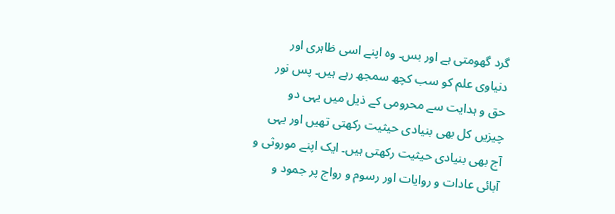گرد گھومتی ہے اور بس۔ وہ اپنے اسی ظاہری اور دنیاوی علم کو سب کچھ سمجھ رہے ہیں۔ پس نور حق و ہدایت سے محرومی کے ذیل میں یہی دو چیزیں کل بھی بنیادی حیثیت رکھتی تھیں اور یہی آج بھی بنیادی حیثیت رکھتی ہیں۔ ایک اپنے موروثی و آبائی عادات و روایات اور رسوم و رواج پر جمود و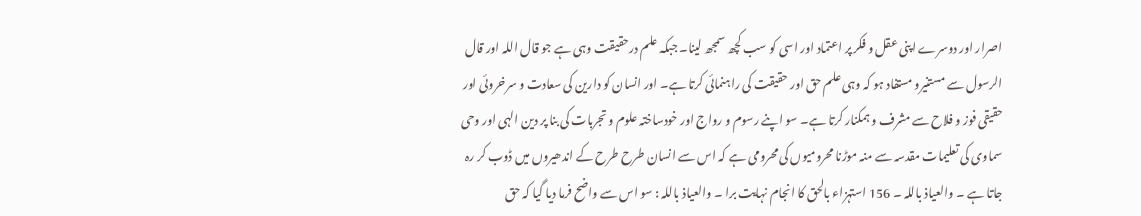اصرار اور دوسرے اپنی عقل و فکر پر اعتماد اور اسی کو سب کچھ سمجھ لینا۔ جبکہ علم درحقیقت وہی ہے جو قال اللہ اور قال الرسول سے مستنیرو مستفاد ہو کہ وہی علم حق اور حقیقت کی راہنمائی کرتا ہے۔ اور انسان کو دارین کی سعادت و سرخروئی اور حقیقی فوز و فلاح سے مشرف و ہمکنار کرتا ہے۔ سو اپنے رسوم و رواج اور خودساختہ علوم و تجربات کی بنا پر دین الہی اور وحی سماوی کی تعلیمات مقدسہ سے منہ موڑنا محرومیوں کی محرومی ہے کہ اس سے انسان طرح طرح کے اندھیروں میں ڈوب کر رہ جاتا ہے ۔ والعیاذ باللہ ۔ 156 استہزاء بالحق کا انجام نہایت برا ۔ والعیاذ باللہ : سو اس سے واضح فرما دیا گیا کہ حق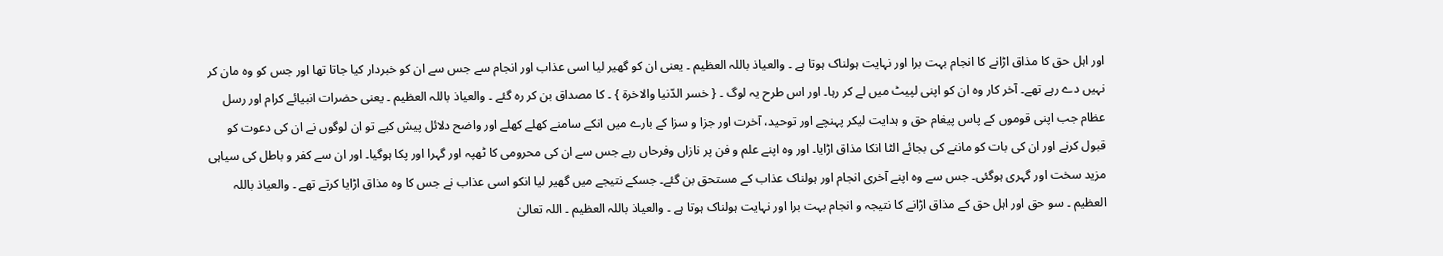اور اہل حق کا مذاق اڑانے کا انجام بہت برا اور نہایت ہولناک ہوتا ہے ۔ والعیاذ باللہ العظیم ۔ یعنی ان کو گھیر لیا اسی عذاب اور انجام سے جس سے ان کو خبردار کیا جاتا تھا اور جس کو وہ مان کر نہیں دے رہے تھے۔ آخر کار وہ ان کو اپنی لپیٹ میں لے کر رہا۔ اور اس طرح یہ لوگ ۔ { خسر الدّنیا والاخرۃ } ۔ کا مصداق بن کر رہ گئے ۔ والعیاذ باللہ العظیم ۔ یعنی حضرات انبیائے کرام اور رسل عظام جب اپنی قوموں کے پاس پیغام حق و ہدایت لیکر پہنچے اور توحید، آخرت اور جزا و سزا کے بارے میں انکے سامنے کھلے کھلے اور واضح دلائل پیش کیے تو ان لوگوں نے ان کی دعوت کو قبول کرنے اور ان کی بات کو ماننے کی بجائے الٹا انکا مذاق اڑایا۔ اور وہ اپنے علم و فن پر نازاں وفرحاں رہے جس سے ان کی محرومی کا ٹھپہ اور گہرا اور پکا ہوگیا۔ اور ان سے کفر و باطل کی سیاہی مزید سخت اور گہری ہوگئی۔ جس سے وہ اپنے آخری انجام اور ہولناک عذاب کے مستحق بن گئے۔ جسکے نتیجے میں گھیر لیا انکو اسی عذاب نے جس کا وہ مذاق اڑایا کرتے تھے ۔ والعیاذ باللہ العظیم ۔ سو حق اور اہل حق کے مذاق اڑانے کا نتیجہ و انجام بہت برا اور نہایت ہولناک ہوتا ہے ۔ والعیاذ باللہ العظیم ۔ اللہ تعالیٰ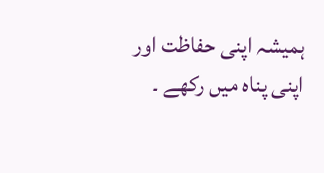ہمیشہ اپنی حفاظت اور اپنی پناہ میں رکھے ۔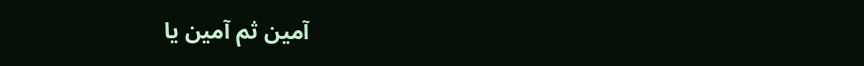آمین ثم آمین یا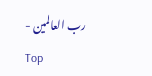رب العالمین -
Top